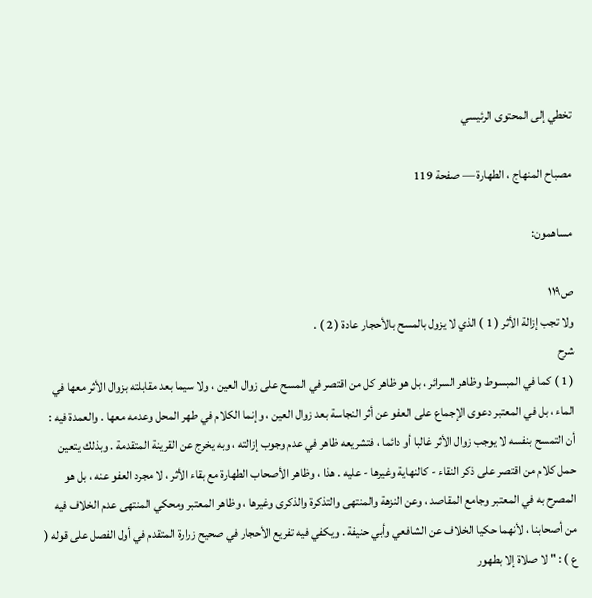تخطي إلى المحتوى الرئيسي

مصباح المنهاج ، الطهارة — صفحة 119

مساهمون:

ص١١٩
ولا تجب إزالة الأثر ( 1 ) الذي لا يزول بالمسح بالأحجار عادة ( 2 ) .
شرح
( 1 ) كما في المبسوط وظاهر السرائر ، بل هو ظاهر كل من اقتصر في المسح على زوال العين ، ولا سيما بعد مقابلته بزوال الأثر معها في الماء ، بل في المعتبر دعوى الإجماع على العفو عن أثر النجاسة بعد زوال العين ، وإنما الكلام في طهر المحل وعدمه معها . والعمدة فيه : أن التمسح بنفسه لا يوجب زوال الأثر غالبا أو دائما ، فتشريعه ظاهر في عدم وجوب إزالته ، وبه يخرج عن القرينة المتقدمة . وبذلك يتعين حمل كلام من اقتصر على ذكر النقاء - كالنهاية وغيرها - عليه . هذا ، وظاهر الأصحاب الطهارة مع بقاء الأثر ، لا مجرد العفو عنه ، بل هو المصرح به في المعتبر وجامع المقاصد ، وعن النزهة والمنتهى والتذكرة والذكرى وغيرها ، وظاهر المعتبر ومحكي المنتهى عدم الخلاف فيه من أصحابنا ، لأنهما حكيا الخلاف عن الشافعي وأبي حنيفة . ويكفي فيه تفريع الأحجار في صحيح زرارة المتقدم في أول الفصل على قوله ( ع ) : " لا صلاة إلا بطهور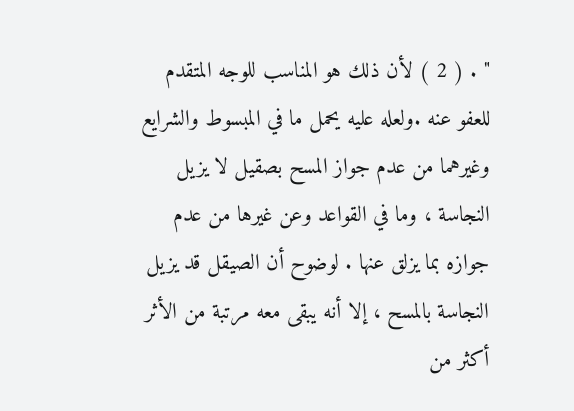" . ( 2 ) لأن ذلك هو المناسب للوجه المتقدم للعفو عنه .ولعله عليه يحمل ما في المبسوط والشرايع وغيرهما من عدم جواز المسح بصقيل لا يزيل النجاسة ، وما في القواعد وعن غيرها من عدم جوازه بما يزلق عنها . لوضوح أن الصيقل قد يزيل النجاسة بالمسح ، إلا أنه يبقى معه مرتبة من الأثر أكثر من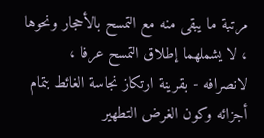مرتبة ما يبقى منه مع التمسح بالأحجار ونحوها ، لا يشملهما إطلاق التمسح عرفا ، لانصرافه - بقرينة ارتكاز نجاسة الغائط بتمام أجزائه وكون الغرض التطهير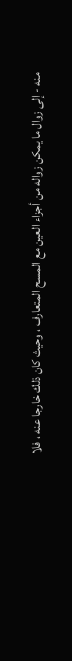منه - إلى زوال ما يمكن زواله من أجزاء العين مع المسح المتعارف ، وحيث كان ذلك خارجا عنه ، فلا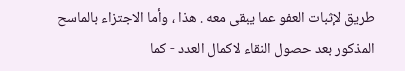طريق لإثبات العفو عما يبقى معه . هذا ، وأما الاجتزاء بالماسح المذكور بعد حصول النقاء لاكمال العدد - كما